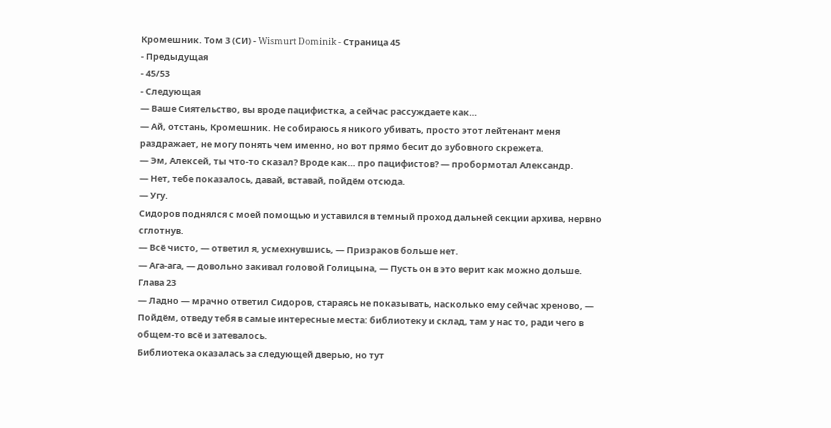Кромешник. Том 3 (СИ) - Wismurt Dominik - Страница 45
- Предыдущая
- 45/53
- Следующая
— Ваше Сиятельство, вы вроде пацифистка, а сейчас рассуждаете как…
— Ай, отстань, Кромешник. Не собираюсь я никого убивать, просто этот лейтенант меня раздражает, не могу понять чем именно, но вот прямо бесит до зубовного скрежета.
— Эм, Алексей, ты что-то сказал? Вроде как… про пацифистов? — пробормотал Александр.
— Нет, тебе показалось, давай, вставай, пойдём отсюда.
— Угу.
Сидоров поднялся с моей помощью и уставился в темный проход дальней секции архива, нервно сглотнув.
— Всё чисто, — ответил я, усмехнувшись, — Призраков больше нет.
— Ага-ага, — довольно закивал головой Голицына, — Пусть он в это верит как можно дольше.
Глава 23
— Ладно — мрачно ответил Сидоров, стараясь не показывать, насколько ему сейчас хреново, — Пойдём, отведу тебя в самые интересные места: библиотеку и склад, там у нас то, ради чего в общем‑то всё и затевалось.
Библиотека оказалась за следующей дверью, но тут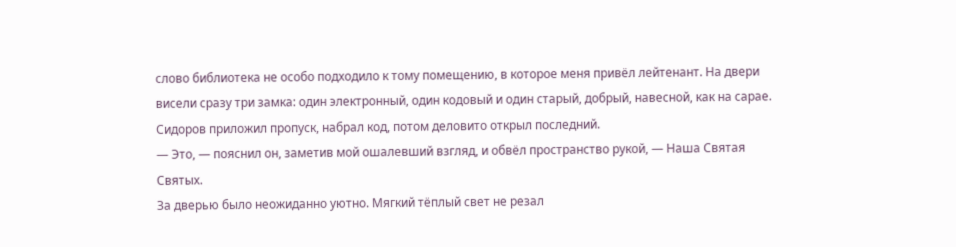слово библиотека не особо подходило к тому помещению, в которое меня привёл лейтенант. На двери висели сразу три замка: один электронный, один кодовый и один старый, добрый, навесной, как на сарае.
Сидоров приложил пропуск, набрал код, потом деловито открыл последний.
— Это, — пояснил он, заметив мой ошалевший взгляд, и обвёл пространство рукой, — Наша Святая Святых.
За дверью было неожиданно уютно. Мягкий тёплый свет не резал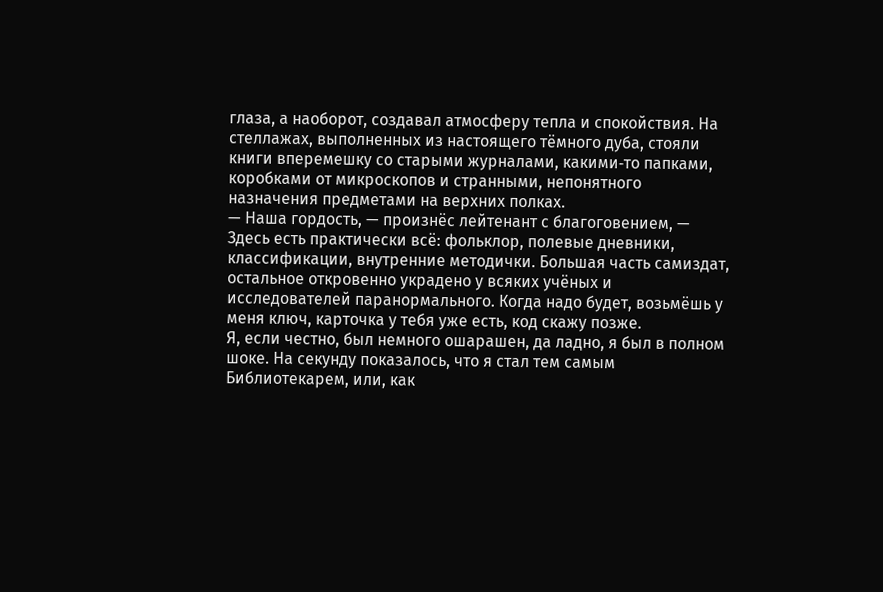глаза, а наоборот, создавал атмосферу тепла и спокойствия. На стеллажах, выполненных из настоящего тёмного дуба, стояли книги вперемешку со старыми журналами, какими‑то папками, коробками от микроскопов и странными, непонятного назначения предметами на верхних полках.
— Наша гордость, — произнёс лейтенант с благоговением, — Здесь есть практически всё: фольклор, полевые дневники, классификации, внутренние методички. Большая часть самиздат, остальное откровенно украдено у всяких учёных и исследователей паранормального. Когда надо будет, возьмёшь у меня ключ, карточка у тебя уже есть, код скажу позже.
Я, если честно, был немного ошарашен, да ладно, я был в полном шоке. На секунду показалось, что я стал тем самым Библиотекарем, или, как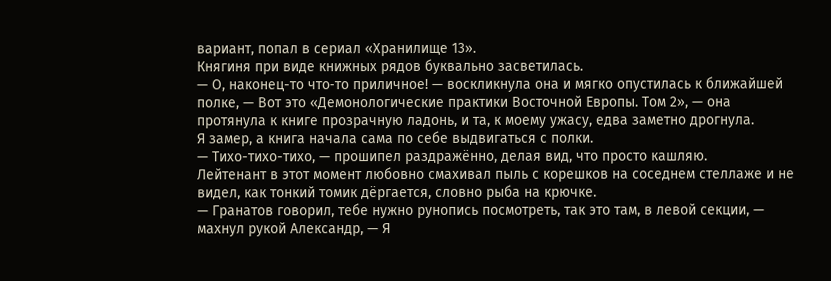вариант, попал в сериал «Хранилище 13».
Княгиня при виде книжных рядов буквально засветилась.
— О, наконец-то что‑то приличное! — воскликнула она и мягко опустилась к ближайшей полке, — Вот это «Демонологические практики Восточной Европы. Том 2», — она протянула к книге прозрачную ладонь, и та, к моему ужасу, едва заметно дрогнула.
Я замер, а книга начала сама по себе выдвигаться с полки.
— Тихо-тихо-тихо, — прошипел раздражённо, делая вид, что просто кашляю.
Лейтенант в этот момент любовно смахивал пыль с корешков на соседнем стеллаже и не видел, как тонкий томик дёргается, словно рыба на крючке.
— Гранатов говорил, тебе нужно рунопись посмотреть, так это там, в левой секции, — махнул рукой Александр, — Я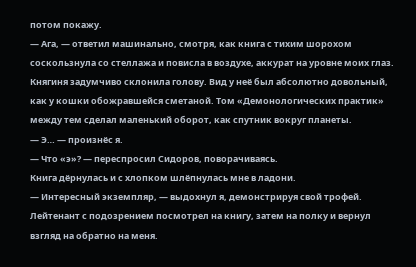потом покажу.
— Ага, — ответил машинально, смотря, как книга с тихим шорохом соскользнула со стеллажа и повисла в воздухе, аккурат на уровне моих глаз.
Княгиня задумчиво склонила голову. Вид у неё был абсолютно довольный, как у кошки обожравшейся сметаной. Том «Демонологических практик» между тем сделал маленький оборот, как спутник вокруг планеты.
— Э… — произнёс я.
— Что «э»? — переспросил Сидоров, поворачиваясь.
Книга дёрнулась и с хлопком шлёпнулась мне в ладони.
— Интересный экземпляр, — выдохнул я, демонстрируя свой трофей.
Лейтенант с подозрением посмотрел на книгу, затем на полку и вернул взгляд на обратно на меня.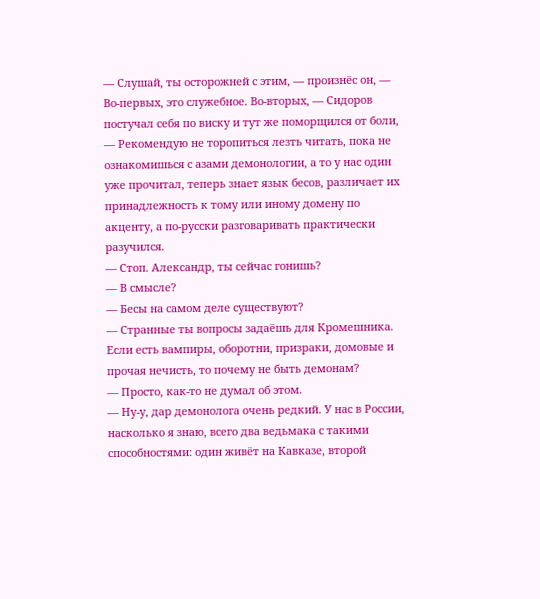— Слушай, ты осторожней с этим, — произнёс он, — Во‑первых, это служебное. Во‑вторых, — Сидоров постучал себя по виску и тут же поморщился от боли, — Рекомендую не торопиться лезть читать, пока не ознакомишься с азами демонологии, а то у нас один уже прочитал, теперь знает язык бесов, различает их принадлежность к тому или иному домену по акценту, а по-русски разговаривать практически разучился.
— Стоп. Александр, ты сейчас гонишь?
— В смысле?
— Бесы на самом деле существуют?
— Странные ты вопросы задаёшь для Кромешника. Если есть вампиры, оборотни, призраки, домовые и прочая нечисть, то почему не быть демонам?
— Просто, как-то не думал об этом.
— Ну-у, дар демонолога очень редкий. У нас в России, насколько я знаю, всего два ведьмака с такими способностями: один живёт на Кавказе, второй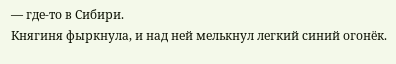— где-то в Сибири.
Княгиня фыркнула, и над ней мелькнул легкий синий огонёк.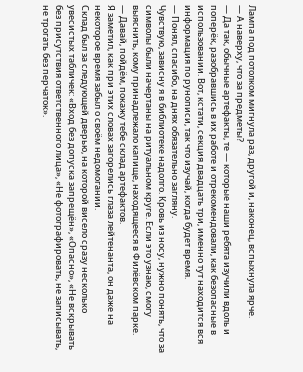Лампа под потолком мигнула раз, другой и, наконец, вспыхнула ярче.
— А наверху, что за предметы?
— Да так, обычные артефакты, те — которые наши ребята изучили вдоль и поперёк, разобравшись в их работе и отрекомендовали, как безопасные в использовании. Вот, кстати, секция двадцать три, именно тут находится вся информация по рунописи, так что изучай, когда будет время.
— Понял, спасибо, на днях обязательно загляну.
Чувствую, зависну я в библиотеке надолго. Кровь из носу, нужно понять, что за символы были начертаны на ритуальном круге. Если это узнаю, смогу выяснить, кому принадлежало капище, находящееся в Филёвском парке.
— Давай, пойдём, покажу тебе склад артефактов.
Я заметил, как при этих словах загорелись глаза лейтенанта, он даже на некоторое время забыл о своём недомогании.
Склад был за следующей дверью, на которой висело сразу несколько увесистых табличек: «Вход без допуска запрещён», «Опасно», «Не вскрывать без присутствия ответственного лица», «Не фотографировать, не записывать, не трогать без перчаток».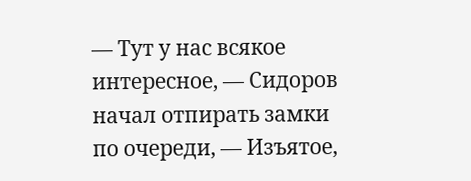— Тут у нас всякое интересное, — Сидоров начал отпирать замки по очереди, — Изъятое,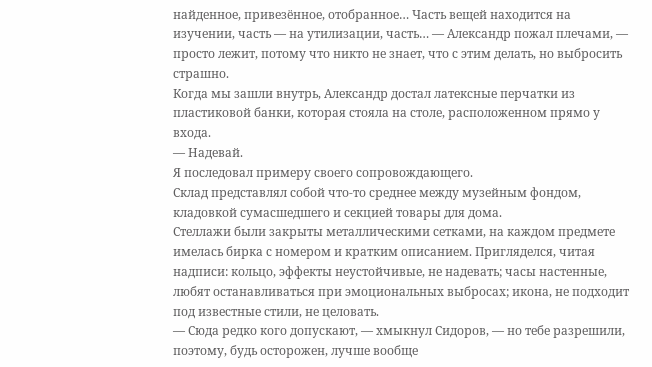найденное, привезённое, отобранное… Часть вещей находится на изучении, часть — на утилизации, часть… — Александр пожал плечами, — просто лежит, потому что никто не знает, что с этим делать, но выбросить страшно.
Когда мы зашли внутрь, Александр достал латексные перчатки из пластиковой банки, которая стояла на столе, расположенном прямо у входа.
— Надевай.
Я последовал примеру своего сопровождающего.
Склад представлял собой что‑то среднее между музейным фондом, кладовкой сумасшедшего и секцией товары для дома.
Стеллажи были закрыты металлическими сетками, на каждом предмете имелась бирка с номером и кратким описанием. Пригляделся, читая надписи: кольцо, эффекты неустойчивые, не надевать; часы настенные, любят останавливаться при эмоциональных выбросах; икона, не подходит под известные стили, не целовать.
— Сюда редко кого допускают, — хмыкнул Сидоров, — но тебе разрешили, поэтому, будь осторожен, лучше вообще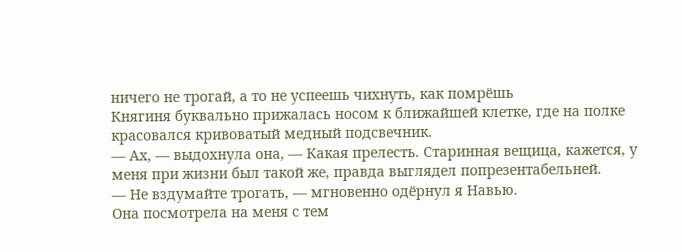ничего не трогай, а то не успеешь чихнуть, как помрёшь
Княгиня буквально прижалась носом к ближайшей клетке, где на полке красовался кривоватый медный подсвечник.
— Ах, — выдохнула она, — Какая прелесть. Старинная вещица, кажется, у меня при жизни был такой же, правда выглядел попрезентабельней.
— Не вздумайте трогать, — мгновенно одёрнул я Навью.
Она посмотрела на меня с тем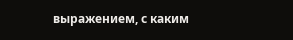выражением, с каким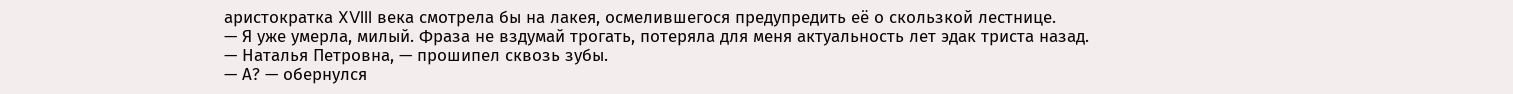аристократка XVIII века смотрела бы на лакея, осмелившегося предупредить её о скользкой лестнице.
— Я уже умерла, милый. Фраза не вздумай трогать, потеряла для меня актуальность лет эдак триста назад.
— Наталья Петровна, — прошипел сквозь зубы.
— А? — обернулся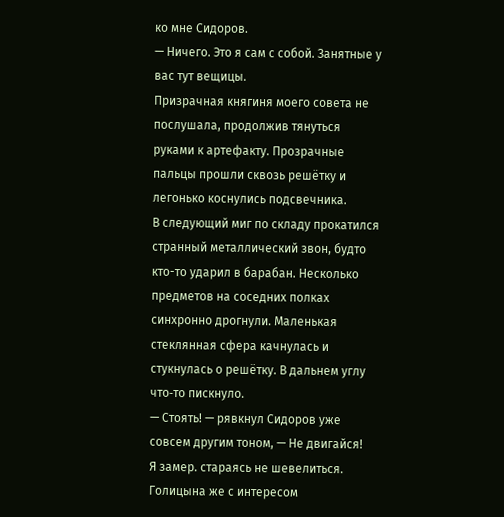ко мне Сидоров.
— Ничего. Это я сам с собой. Занятные у вас тут вещицы.
Призрачная княгиня моего совета не послушала, продолжив тянуться руками к артефакту. Прозрачные пальцы прошли сквозь решётку и легонько коснулись подсвечника.
В следующий миг по складу прокатился странный металлический звон, будто кто-то ударил в барабан. Несколько предметов на соседних полках синхронно дрогнули. Маленькая стеклянная сфера качнулась и стукнулась о решётку. В дальнем углу что‑то пискнуло.
— Стоять! — рявкнул Сидоров уже совсем другим тоном, — Не двигайся!
Я замер. стараясь не шевелиться. Голицына же с интересом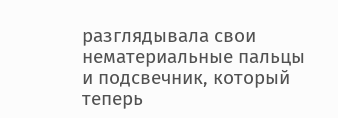разглядывала свои нематериальные пальцы и подсвечник, который теперь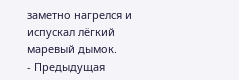заметно нагрелся и испускал лёгкий маревый дымок.
- Предыдущая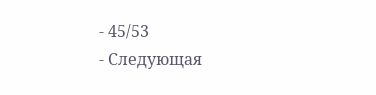- 45/53
- Следующая